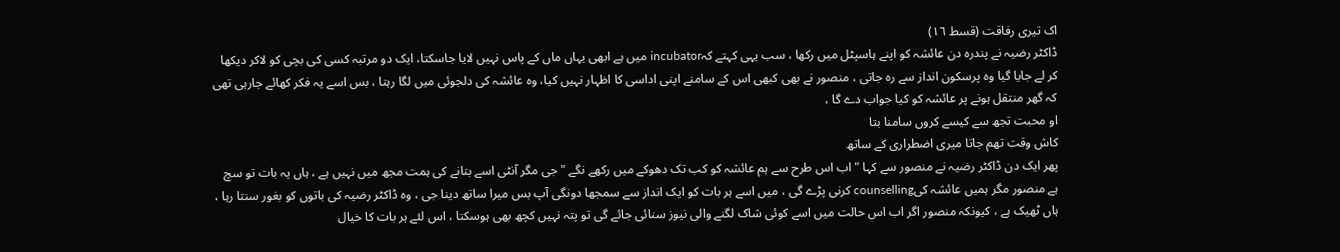اک تیری رفاقت (قسط ١٦)
ڈاکٹر رضیہ نے پندرہ دن عائشہ کو اپنے ہاسپٹل میں رکھا ، سب یہی کہتے کہincubator میں ہے ابھی یہاں ماں کے پاس نہیں لایا جاسکتا، ایک دو مرتبہ کسی کی بچی کو لاکر دیکھا کر لے جایا گیا وه پرسکون انداز سے ره جاتی ، منصور نے بھی کبھی اس کے سامنے اپنی اداسی کا اظہار نہیں کیا، وه عائشہ کی دلجوئی میں لگا رہتا ، بس اسے یہ فکر کھائے جارہی تھی کہ گھر منتقل ہونے پر عائشہ کو کیا جواب دے گا ،
او محبت تجھ سے کیسے کروں سامنا بتا
کاش وقت تھم جاتا میری اضطراری کے ساتھ
پھر ایک دن ڈاکٹر رضیہ نے منصور سے کہا " اب اس طرح سے ہم عائشہ کو کب تک دھوکے میں رکھے نگے " جی مگر آنٹی اسے بتانے کی ہمت مجھ میں نہیں ہے ، ہاں یہ بات تو سچ ہے منصور مگر ہمیں عائشہ کیcounselling کرنی پڑے گی ، میں اسے ہر بات کو ایک انداز سے سمجھا دونگی آپ بس میرا ساتھ دینا جی ، وه ڈاکٹر رضیہ کی باتوں کو بغور سنتا رہا ، ہاں ٹھیک ہے ، کیونکہ منصور اگر اب اس حالت میں اسے کوئی شاک لگنے والی نیوز سنائی جائے گی تو پتہ نہیں کچھ بھی ہوسکتا ، اس لئے ہر بات کا خیال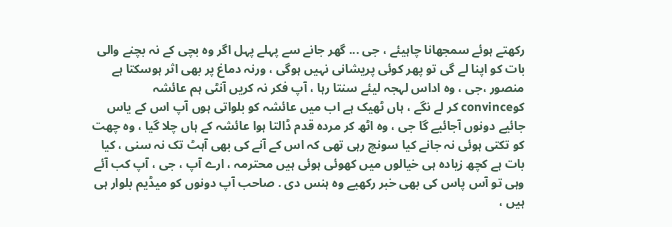رکھتے ہوئے سمجھانا چاہیئے ، جی ... گھر جانے سے پہلے پہل اگر وہ بچی کے نہ بچنے والی بات کو اپنا لے گی تو پھر کوئی پریشانی نہیں ہوگی ، ورنہ دماغ پر بھی اثر ہوسکتا ہے منصور ،جی ، وه اداس لہجہ لیئے سنتا رہا ، آپ فکر نہ کریں آنٹی ہم عائشہ کوconvince کر لے نگے ، ہاں ٹھیک ہے اب میں عائشہ کو بلواتی ہوں آپ اس کے ياس جائیے دونوں آجائیے گا جی ، وه اٹھ کر مرده قدم ڈالتا ہوا عائشہ کے ہاں چلا گیا ، وه چھت کو تکتی ہوئی نہ جانے کیا سونچ رہی تھی کہ اس کے آنے کی بھی آہٹ تک نہ سنی ، کیا بات ہے کچھ زیاده ہی خیالوں میں کھوئی ہوئی ہیں محترمہ ، ارے آپ ، جی ، آپ کب آئے وہی تو آس پاس کی بھی خبر رکھیے وه ہنس دی . صاحب آپ دونوں کو میڈیم بلوار ہی ہیں ،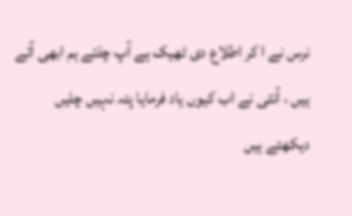نرس نے ا کر اطلاع دی ٹھیک ہے آپ چلئے ہم ابھی آتے ہیں ، آنٹی نے اب کیوں یاد فرمایا پتہ نہیں چلیں دیکھتے ہیں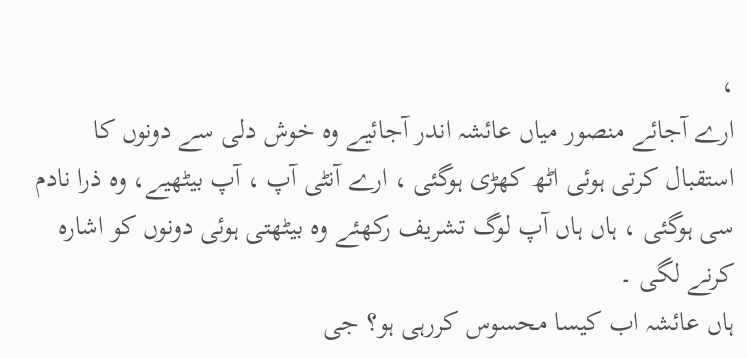،
ارے آجائے منصور میاں عائشہ اندر آجائیے وہ خوش دلی سے دونوں کا استقبال کرتی ہوئی اٹھ کھڑی ہوگئی ، ارے آنٹی آپ ، آپ بیٹھیے، وہ ذرا نادم سی ہوگئی ، ہاں ہاں آپ لوگ تشریف رکھئے وه بیٹھتی ہوئی دونوں کو اشاره کرنے لگی ۔
ہاں عائشہ اب کیسا محسوس کررہی ہو؟ جی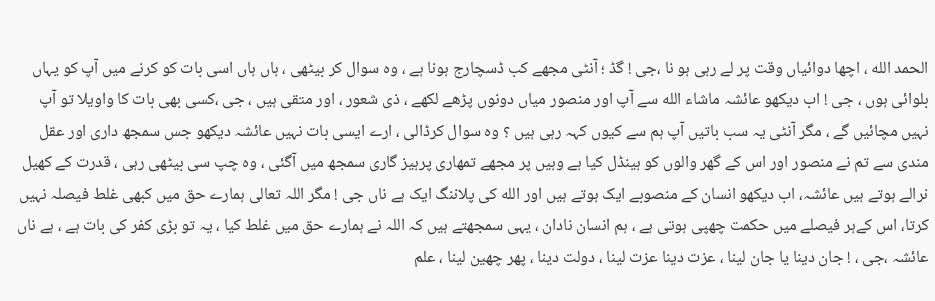الحمد الله ، اچھا دوائیاں وقت پر لے رہی ہو نا ،جی ! گڈ ؛ آنٹی مجھے کب ڈسچارج ہونا ہے ، وہ سوال کر بیٹھی ، ہاں ہاں اسی بات کو کرنے میں آپ کو یہاں بلوائی ہوں ، جی ! اب دیکھو عائشہ ماشاء الله سے آپ اور منصور میاں دونوں پڑھے لکھے ، ذی شعور ، اور متقی ہیں ، جی ،کسی بھی بات کا واویلا تو آپ نہیں مچائیں گے ، مگر آنٹی یہ سب باتیں آپ ہم سے کیوں کہہ رہی ہیں ؟ وہ سوال کرڈالی ، ارے ایسی بات نہیں عائشہ دیکھو جس سمجھ داری اور عقل مندی سے تم نے منصور اور اس کے گھر والوں کو ہینڈل کیا ہے وہیں پر مجھے تمھاری پرہیز گاری سمجھ میں آگئی ، وه چپ سی بیٹھی رہی ، قدرت کے کھیل نرالے ہوتے ہیں عائشہ، اب دیکھو انسان کے منصوبے ایک ہوتے ہیں اور الله کی پلاننگ ایک ہے ناں جی ! مگر اللہ تعالی ہمارے حق میں کبھی غلط فیصلہ نہیں کرتا، اس کےہر فیصلے میں حکمت چھپی ہوتی ہے ، ہم انسان نادان ، یہی سمجھتے ہیں کہ اللہ نے ہمارے حق میں غلط کیا ، یہ تو بڑی کفر کی بات ہے ، ہے ناں عائشہ ،جی ، ! جان دینا یا جان لینا ، عزت دینا عزت لینا ، دولت دینا ، پھر چھین لینا ، علم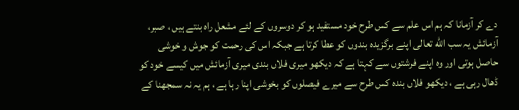دے کر آزمانا کہ ہم اس علم سے کس طرح خود مستفید ہو کر دوسروں کے لئے مشعل راہ بنتے ہیں ، صبر، آزمائش یہ سب الله تعالی اپنے برگزیده بندوں کو عطا کرتا ہے جبکہ اس کی رحمت کو جوش و خوشی حاصل ہوتی اور وہ اپنے فرشتوں سے کہتا ہے کہ دیکھو میری فلاں بندی میری آزمائش میں کیسے خود کو ڈھال رہی ہے ، دیکھو فلاں بنده کس طرح سے میرے فیصلوں کو بخوشی اپنا رہا ہے ، ہم یہ نہ سمجھنا کے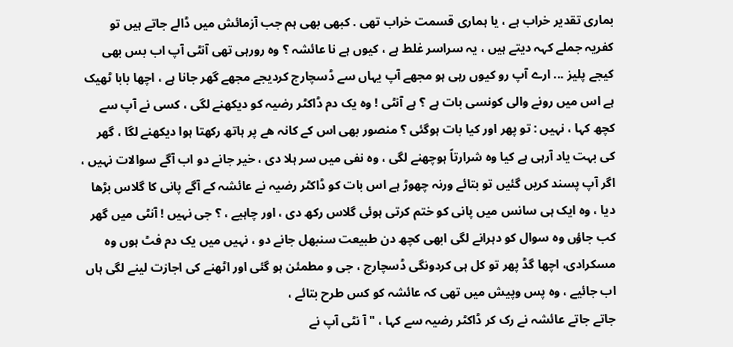بماری تقدیر خراب ہے ، یا ہماری قسمت خراب تھی . کبھی بھی ہم جب آزمائش میں ڈالے جاتے ہیں تو کفریہ جملے کہہ دیتے ہیں ، یہ سراسر غلط ہے ، کیوں ہے نا عائشہ ؟ وہ رورہی تھی آنٹی آپ اب بس بھی کیجے پلیز ... ارے آپ رو کیوں رہی ہو مجھے آپ یہاں سے ڈسچارج کردیجے مجھے گھر جانا ہے ، اچھا بابا ٹھیک ہے اس میں رونے والی کونسی بات ہے ؟ ہے آنٹی ! وہ یک دم ڈاکٹر رضیہ کو دیکھنے لگی ، کسی نے آپ سے کچھ کہا ، نہیں : تو پھر اور کیا بات ہوگئی ؟ منصور بھی اس کے کانہ ھے پر ہاتھ رکھتا ہوا دیکھنے لگا ، گھر کی بہت یاد آرہی ہے کیا وہ شرارتاً ہوچھنے لگی ، وه نفی میں سر ہلا دی ، خیر جانے دو اب آگے سوالات نہیں ، اگر آپ پسند کریں گئیں تو بتائے ورنہ چھوڑ ہے اس بات کو ڈاکٹر رضیہ نے عائشہ کے آگے پانی کا گلاس بڑھا دیا ، وه ایک ہی سانس میں پانی کو ختم کرتی ہوئی گلاس رکھ دی ، اور چاہیے ، ؟ جی نہیں ! آنٹی میں گھر کب جاؤں وہ سوال کو دہرانے لگی ابھی کچھ دن طبیعت سنبهل جانے دو ، نہیں میں یک دم فٹ ہوں وہ مسکرادی، اچھا گڈ پھر تو کل ہی کردونگی ڈسچارج ، جی و مطمئن ہو گئی اور اٹھنے کی اجازت لینے لگی ہاں اب جائیے ، وه پس وپیش میں تھی کہ عائشہ کو کس طرح بتائے ،
جاتے جاتے عائشہ نے رک کر ڈاکٹر رضیہ سے کہا ، " آ نٹی آپ نے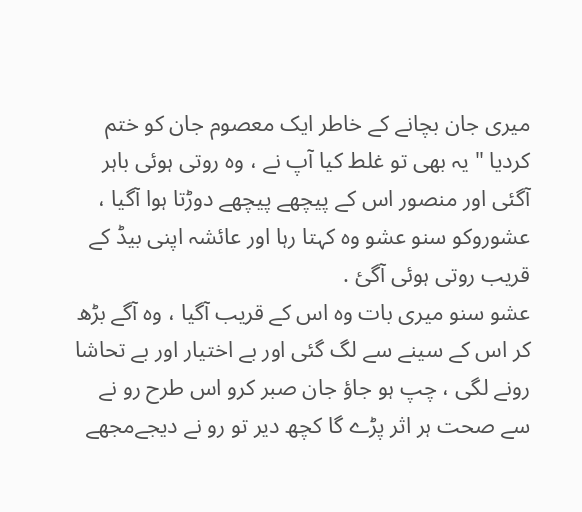میری جان بچانے کے خاطر ایک معصوم جان کو ختم کردیا " یہ بھی تو غلط کیا آپ نے ، وه روتی ہوئی باہر آگئی اور منصور اس کے پیچھے پیچھے دوڑتا ہوا آگیا ، عشوروکو سنو عشو وہ کہتا رہا اور عائشہ اپنی بیڈ کے قریب روتی ہوئی آگئ .
عشو سنو میری بات وہ اس کے قریب آگیا ، وه آگے بڑھ کر اس کے سینے سے لگ گئی اور بے اختیار اور بے تحاشا رونے لگی ، چپ ہو جاؤ جان صبر کرو اس طرح رو نے سے صحت ہر اثر پڑے گا کچھ دیر تو رو نے دیجےمجھے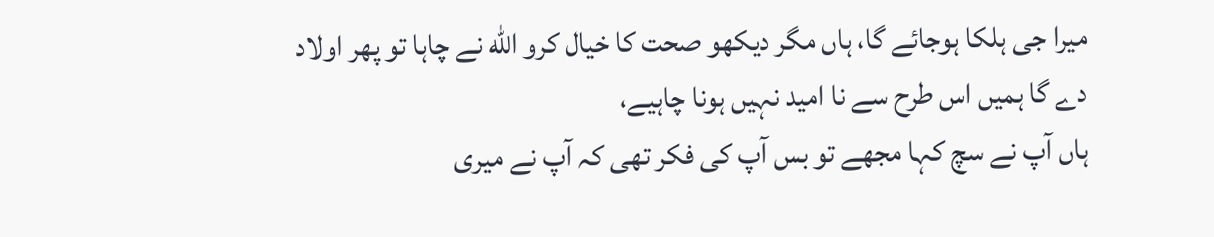میرا جی ہلکا ہوجائے گا، ہاں مگر دیکھو صحت کا خیال کرو الله نے چاہا تو پھر اولاد دے گا ہمیں اس طرح سے نا امید نہیں ہونا چاہیے،
ہاں آپ نے سچ کہا مجھے تو بس آپ کی فکر تھی کہ آپ نے میری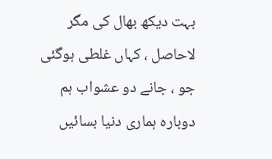بہت دیکھ بھال کی مگر لاحاصل ، کہاں غلطی ہوگئی جو ، جانے دو عشواب ہم دوبارہ ہماری دنیا بسائیں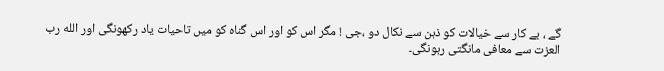گے ، بے کار سے خیالات کو ذہن سے نکال دو ،جی ! مگر اس کو اور اس گناہ کو میں تاحیات یاد رکھونگی اور الله رب العزت سے معافی مانگتی رہونگی۔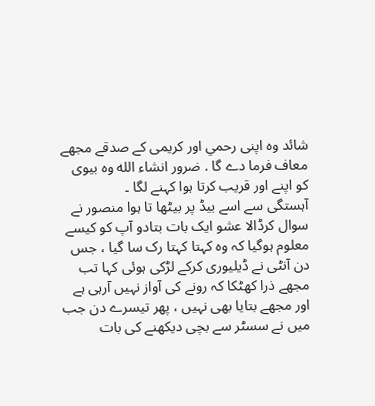شائد وہ اپنی رحمي اور کریمی کے صدقے مجھے معاف فرما دے گا . ضرور انشاء الله وه بیوی کو اپنے اور قریب کرتا ہوا کہنے لگا ۔
آہستگی سے اسے بیڈ پر بیٹھا تا ہوا منصور نے سوال کرڈالا عشو ایک بات بتادو آپ کو کیسے معلوم ہوگیا کہ وہ کہتا کہتا رک سا گیا ، جس دن آنٹی نے ڈیلیوری کرکے لڑکی ہوئی کہا تب مجھے ذرا کھٹکا کہ رونے کی آواز نہیں آرہی ہے اور مجھے بتایا بھی نہیں ، پھر تیسرے دن جب میں نے سسٹر سے بچی دیکھنے کی بات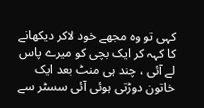کہی تو وہ مجھے خود لاکر دیکھانے کا کہہ کر ایک بچی کو میرے پاس لے آئی ، چند ہی منٹ بعد ایک خاتون دوڑتی ہوئی آئی سسٹر سے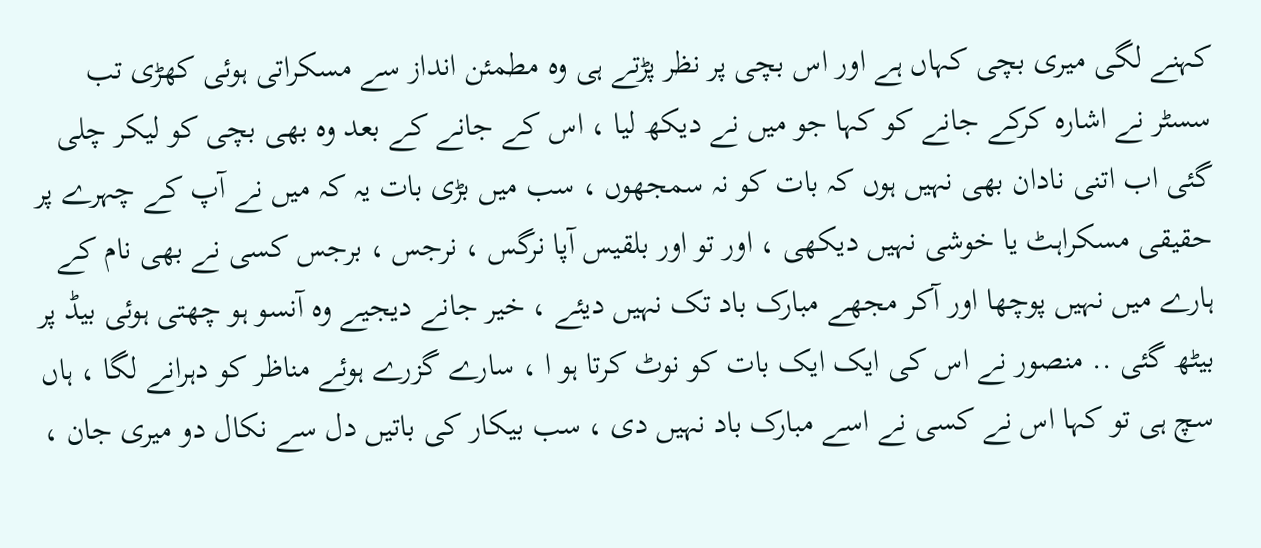کہنے لگی میری بچی کہاں ہے اور اس بچی پر نظر پڑتے ہی وہ مطمئن انداز سے مسکراتی ہوئی کھڑی تب سسٹر نے اشاره کرکے جانے کو کہا جو میں نے دیکھ لیا ، اس کے جانے کے بعد وہ بھی بچی کو لیکر چلی گئی اب اتنی نادان بھی نہیں ہوں کہ بات کو نہ سمجھوں ، سب میں بڑی بات یہ کہ میں نے آپ کے چہرے پر حقیقی مسکراہٹ یا خوشی نہیں دیکھی ، اور تو اور بلقیس آپا نرگس ، نرجس ، برجس کسی نے بھی نام کے ہارے میں نہیں پوچھا اور آکر مجھے مبارک باد تک نہیں دیئے ، خیر جانے دیجیے وہ آنسو ہو چھتی ہوئی بیڈ پر بیٹھ گئی .. منصور نے اس کی ایک ایک بات کو نوٹ کرتا ہو ا ، سارے گزرے ہوئے مناظر کو دہرانے لگا ، ہاں سچ ہی تو کہا اس نے کسی نے اسے مبارک باد نہیں دی ، سب بیکار کی باتیں دل سے نکال دو میری جان ،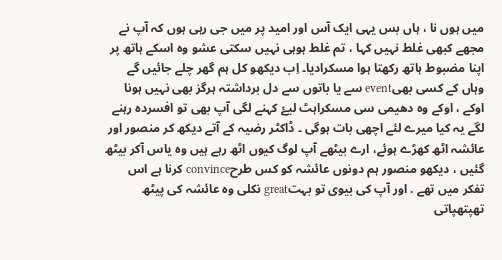میں ہوں نا ، ہاں بس یہی ایک آس اور امید پر میں جی رہی ہوں کہ آپ نے مجھے کبھی غلط نہیں کہا ، تم غلط ہوہی نہیں سکتی عشو وہ اسکے ہاتھ پر اپنا مضبوط ہاتھ رکھتا ہوا مسکرادیا۔ اِب دیکھو کل ہم گھر چلے جائیں گے وہاں کے کسی بھیevent سے یا باتوں سے دل برداشتہ ہرگز بھی نہیں ہونا اوکے ، اوکے وہ دھیمی سی مسکراہٹ لیۓ کہنے لگی آپ بھی تو افسرده رہنے لگے یہ کیا میرے لئے اچھی بات ہوگی ۔ ڈاکٹر رضیہ کے آتے دیکھ کر منصور اور عائشہ اٹھ کھڑے ہوئے، ارے بیٹھے آپ لوگ کیوں اٹھ رہے ہیں وہ ياس آکر بیٹھ گئیں ، دیکھو منصور ہم دونوں عائشہ کو کس طرحconvince کرنا ہے اس تفکر میں تھے . اور آپ کی بیوی تو بہتgreat نکلی وہ عائشہ کی پیٹھ تھپتھپاتی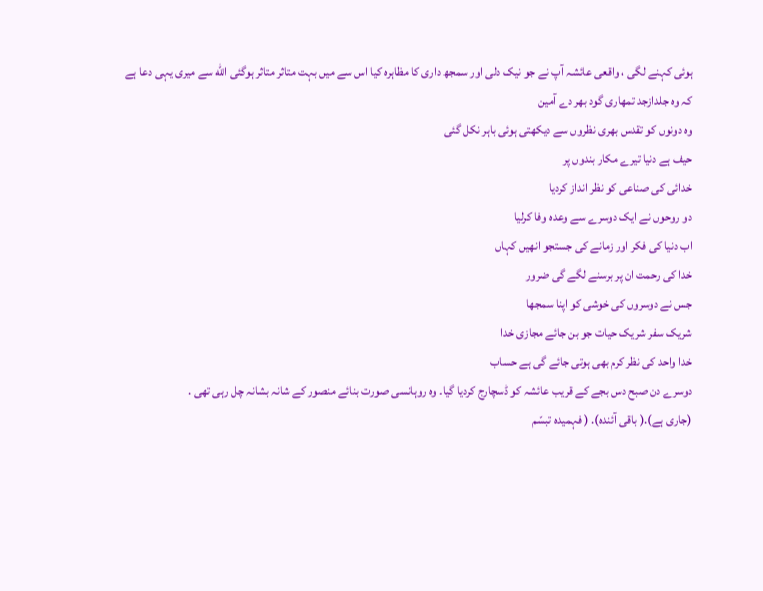ہوئی کہنے لگی ، واقعی عائشہ آپ نے جو نیک دلی اور سمجھ داری کا مظاہرہ کیا اس سے میں بہت متاثر متاثر ہوگئی الله سے میری یہی دعا ہے کہ وہ جلدازجد تمھاری گود بھر دے آمین
وہ دونوں کو تقدس بھری نظروں سے دیکھتی ہوئی باہر نکل گئی
حیف ہے دنیا تیرے مکار بندوں پر
خدائی کی صناعی کو نظر انداز کردیا
دو روحوں نے ایک دوسرے سے وعده وفا کرلیا
اب دنیا کی فکر اور زمانے کی جستجو انھیں کہاں
خدا کی رحمت ان پر برسنے لگے گی ضرور
جس نے دوسروں کی خوشی کو اپنا سمجھا
شریک سفر شریک حیات جو بن جائے مجازی خدا
خدا واحد کی نظر کرم بھی ہوتی جائے گی ہے حساب
دوسرے دن صبح دس بجے کے قریب عائشہ کو ڈسچارج کردیا گیا۔ وہ روہانسی صورت بنائے منصور کے شانہ بشانہ چل رہی تھی .
(جاری ہے).( باقی آئندہ). ( فہمیدہ تبسّم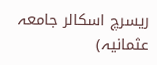ریسرچ اسکالر جامعہ عثمانیہ)